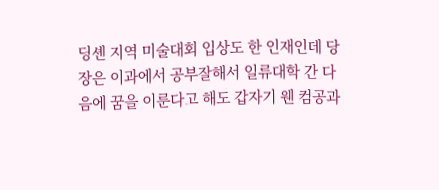딩셴 지역 미술대회 입상도 한 인재인데 당장은 이과에서 공부잘해서 일류대학 간 다음에 꿈을 이룬다고 해도 갑자기 웬 컴공과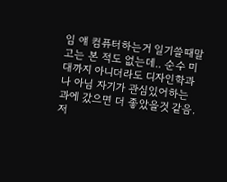임 얘 컴퓨터하는거 일기쓸때말고는 본 적도 없는데.. 순수 미대까지 아니더라도 디자인학과나 아님 자기가 관심있어하는 과에 갔으면 더 좋았을것 같음. 저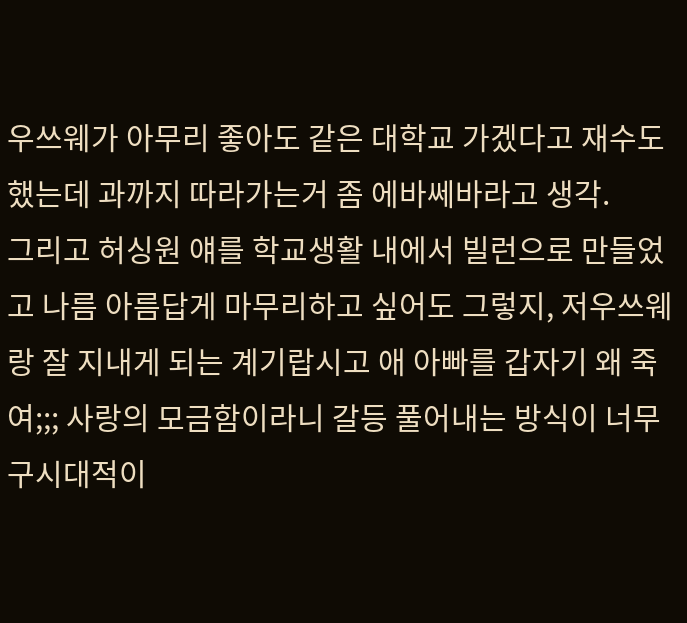우쓰웨가 아무리 좋아도 같은 대학교 가겠다고 재수도 했는데 과까지 따라가는거 좀 에바쎄바라고 생각.
그리고 허싱원 얘를 학교생활 내에서 빌런으로 만들었고 나름 아름답게 마무리하고 싶어도 그렇지, 저우쓰웨랑 잘 지내게 되는 계기랍시고 애 아빠를 갑자기 왜 죽여;;; 사랑의 모금함이라니 갈등 풀어내는 방식이 너무 구시대적이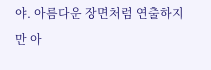야. 아름다운 장면처럼 연출하지만 아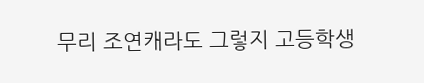무리 조연캐라도 그렇지 고등학생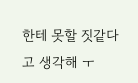한테 못할 짓같다고 생각해 ㅜ